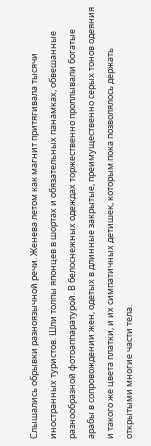Слышались обрывки разноязычной речи. Женева летом как магнит притягивала тысячи иностранных туристов. Шли толпы японцев в шортах и обязательных панамках, обвешанные разнообразной фотоаппаратурой. В белоснежных одеждах торжественно проплывали богатые арабы в сопровождении жен, одетых в длинные закрытые, преимущественно серых тонов одеяния и такого же цвета платки, и их симпатичных детишек, которым пока позволялось держать открытыми многие части тела.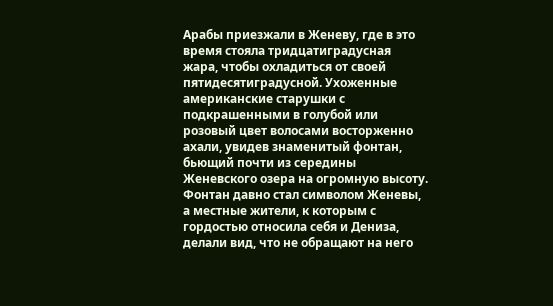Арабы приезжали в Женеву, где в это время стояла тридцатиградусная жара, чтобы охладиться от своей пятидесятиградусной. Ухоженные американские старушки с подкрашенными в голубой или розовый цвет волосами восторженно ахали, увидев знаменитый фонтан, бьющий почти из середины Женевского озера на огромную высоту. Фонтан давно стал символом Женевы, а местные жители, к которым с гордостью относила себя и Дениза, делали вид, что не обращают на него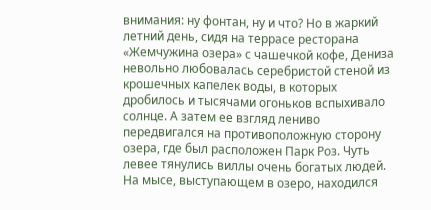внимания: ну фонтан, ну и что? Но в жаркий летний день, сидя на террасе ресторана «Жемчужина озера» с чашечкой кофе, Дениза невольно любовалась серебристой стеной из крошечных капелек воды, в которых дробилось и тысячами огоньков вспыхивало солнце. А затем ее взгляд лениво передвигался на противоположную сторону озера, где был расположен Парк Роз. Чуть левее тянулись виллы очень богатых людей. На мысе, выступающем в озеро, находился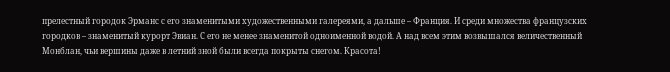прелестный городок Эрманс с его знаменитыми художественными галереями, а дальше – Франция. И среди множества французских городков – знаменитый курорт Эвиан. С его не менее знаменитой одноименной водой. А над всем этим возвышался величественный Монблан, чьи вершины даже в летний зной были всегда покрыты снегом. Красота!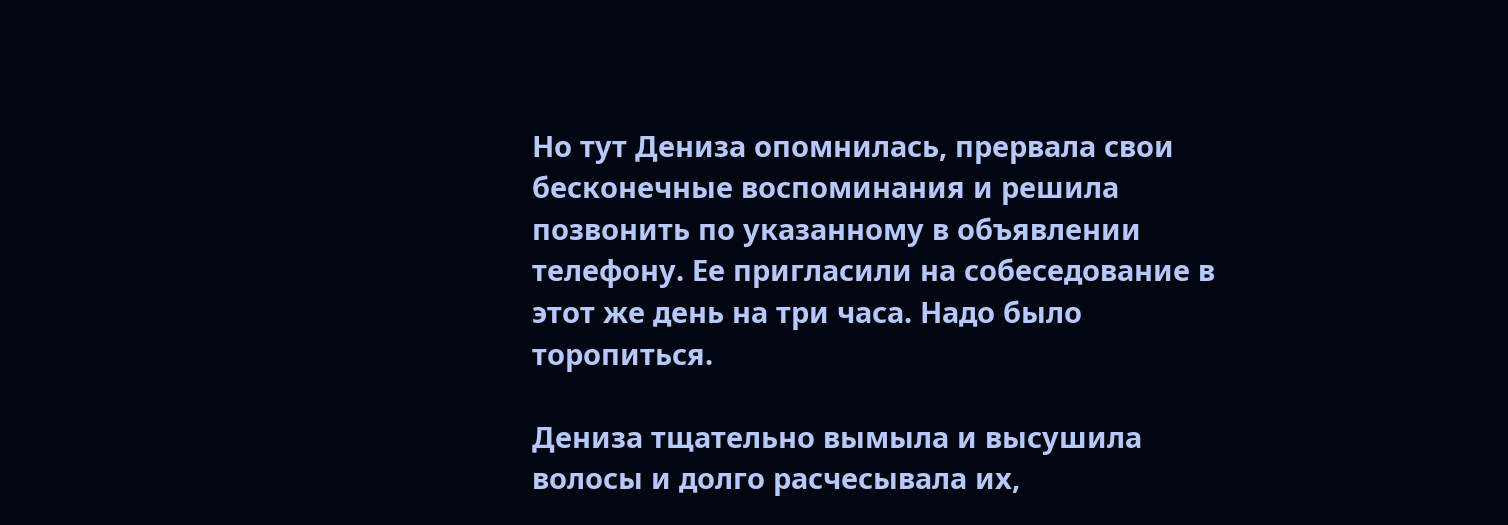Но тут Дениза опомнилась, прервала свои бесконечные воспоминания и решила позвонить по указанному в объявлении телефону. Ее пригласили на собеседование в этот же день на три часа. Надо было торопиться.

Дениза тщательно вымыла и высушила волосы и долго расчесывала их,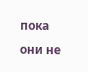пока они не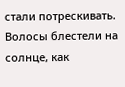стали потрескивать. Волосы блестели на солнце, как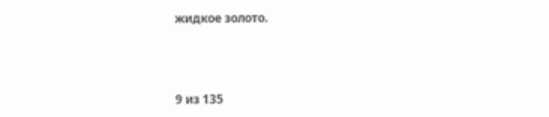жидкое золото.



9 из 135